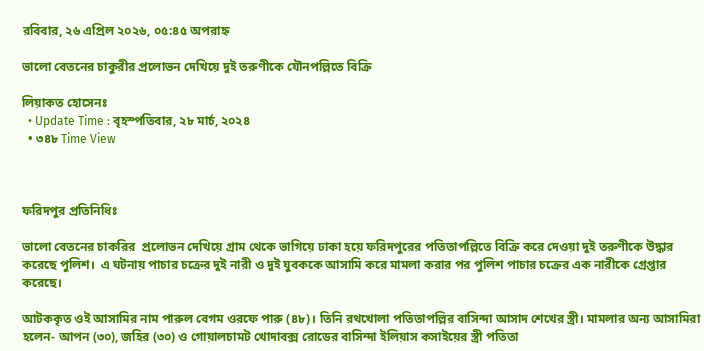রবিবার, ২৬ এপ্রিল ২০২৬, ০৫:৪৫ অপরাহ্ন

ভালো বেতনের চাকুরীর প্রলোভন দেখিয়ে দুই তরুণীকে যৌনপল্লিতে বিক্রি

লিয়াকত হোসেনঃ
  • Update Time : বৃহস্পতিবার, ২৮ মার্চ, ২০২৪
  • ৩৪৮ Time View



ফরিদপুর প্রতিনিধিঃ

ভালো বেতনের চাকরির  প্রলোভন দেখিয়ে গ্রাম থেকে ভাগিয়ে ঢাকা হয়ে ফরিদপুরের পতিতাপল্লিতে বিক্রি করে দেওয়া দুই তরুণীকে উদ্ধার করেছে পুলিশ।  এ ঘটনায় পাচার চক্রের দুই নারী ও দুই যুবককে আসামি করে মামলা করার পর পুলিশ পাচার চক্রের এক নারীকে গ্রেপ্তার করেছে।

আটককৃত ওই আসামির নাম পারুল বেগম ওরফে পারু (৪৮)। তিনি রথখোলা পতিতাপল্লির বাসিন্দা আসাদ শেখের স্ত্রী। মামলার অন্য আসামিরা হলেন- আপন (৩০), জহির (৩০) ও গোয়ালচামট খোদাবক্স রোডের বাসিন্দা ইলিয়াস কসাইয়ের স্ত্রী পতিতা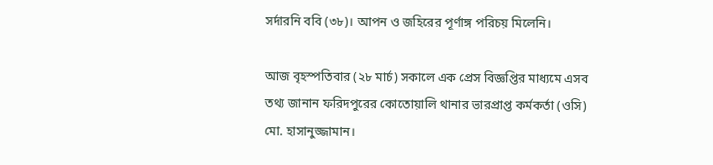সর্দারনি ববি (৩৮)। আপন ও জহিরের পূর্ণাঙ্গ পরিচয় মিলেনি।

আজ বৃহস্পতিবার (২৮ মার্চ) সকালে এক প্রেস বিজ্ঞপ্তির মাধ্যমে এসব তথ্য জানান ফরিদপুরের কোতোয়ালি থানার ভারপ্রাপ্ত কর্মকর্তা (ওসি) মো. হাসানুজ্জামান।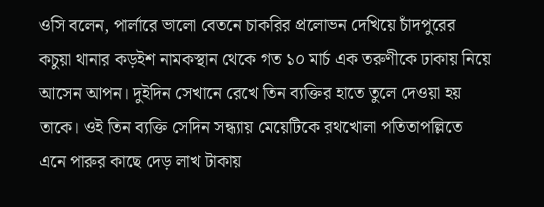ওসি বলেন, পার্লারে ভালো বেতনে চাকরির প্রলোভন দেখিয়ে চাঁদপুরের কচুয়া থানার কড়ইশ নামকস্থান থেকে গত ১০ মার্চ এক তরুণীকে ঢাকায় নিয়ে আসেন আপন। দুইদিন সেখানে রেখে তিন ব্যক্তির হাতে তুলে দেওয়া হয় তাকে। ওই তিন ব্যক্তি সেদিন সন্ধ্যায় মেয়েটিকে রথখোলা পতিতাপল্লিতে এনে পারুর কাছে দেড় লাখ টাকায়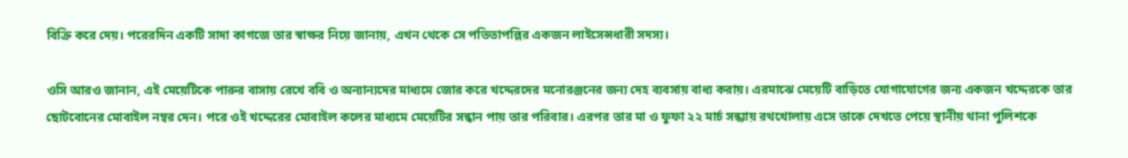বিক্রি করে দেয়। পরেরদিন একটি সাদা কাগজে তার স্বাক্ষর নিয়ে জানায়, এখন থেকে সে পতিতাপল্লির একজন লাইসেন্সধারী সদস্য।

ওসি আরও জানান, এই মেয়েটিকে পারুর বাসায় রেখে ববি ও অন্যান্যদের মাধ্যমে জোর করে খদ্দেরদের মনোরঞ্জনের জন্য দেহ ব্যবসায় বাধ্য করায়। এরমাঝে মেয়েটি বাড়িতে যোগাযোগের জন্য একজন খদ্দেরকে তার ছোটবোনের মোবাইল নম্বর দেন। পরে ওই খদ্দেরের মোবাইল কলের মাধ্যমে মেয়েটির সন্ধান পায় তার পরিবার। এরপর তার মা ও ফুফা ২২ মার্চ সন্ধ্যায় রথখোলায় এসে তাকে দেখতে পেয়ে স্থানীয় থানা পুলিশকে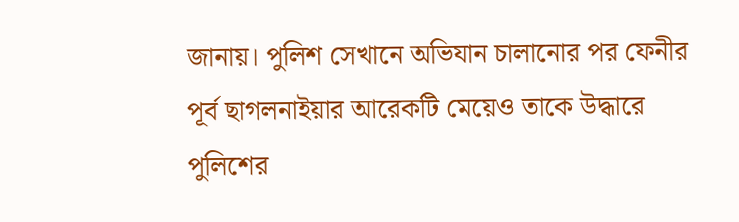জানায়। পুলিশ সেখানে অভিযান চালানোর পর ফেনীর পূর্ব ছাগলনাইয়ার আরেকটি মেয়েও তাকে উদ্ধারে পুলিশের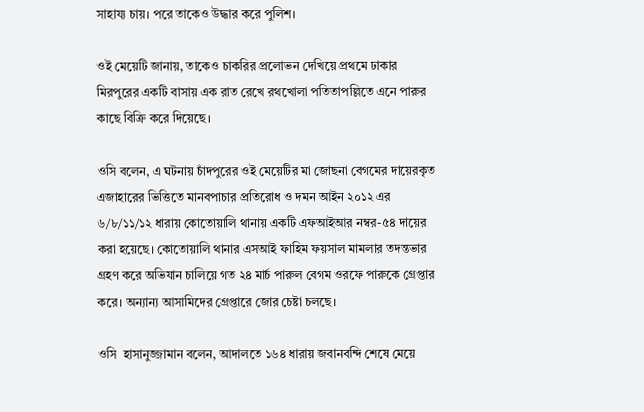সাহায্য চায়। পরে তাকেও উদ্ধার করে পুলিশ।

ওই মেয়েটি জানায়, তাকেও চাকরির প্রলোভন দেখিয়ে প্রথমে ঢাকার মিরপুরের একটি বাসায় এক রাত রেখে রথখোলা পতিতাপল্লিতে এনে পারুর কাছে বিক্রি করে দিয়েছে।

ওসি বলেন, এ ঘটনায় চাঁদপুরের ওই মেয়েটির মা জোছনা বেগমের দায়েরকৃত এজাহারের ভিত্তিতে মানবপাচার প্রতিরোধ ও দমন আইন ২০১২ এর ৬/৮/১১/১২ ধারায় কোতোয়ালি থানায় একটি এফআইআর নম্বর-৫৪ দায়ের করা হয়েছে। কোতোয়ালি থানার এসআই ফাহিম ফয়সাল মামলার তদন্তভার গ্রহণ করে অভিযান চালিয়ে গত ২৪ মার্চ পারুল বেগম ওরফে পারুকে গ্রেপ্তার করে। অন্যান্য আসামিদের গ্রেপ্তারে জোর চেষ্টা চলছে।

ওসি  হাসানুজ্জামান বলেন, আদালতে ১৬৪ ধারায় জবানবন্দি শেষে মেয়ে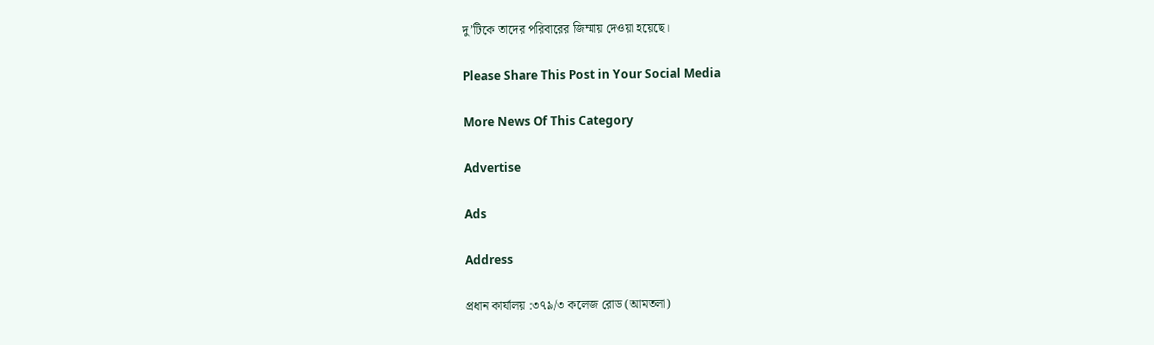দু’টিকে তাদের পরিবারের জিম্মায় দেওয়া হয়েছে।

Please Share This Post in Your Social Media

More News Of This Category

Advertise

Ads

Address

প্রধান কার্যালয় :৩৭৯/৩ কলেজ রোড (আমতলা)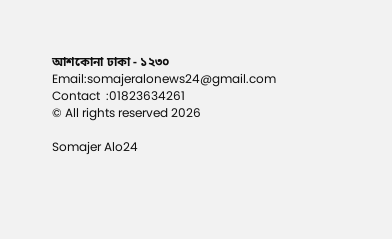আশকোনা ঢাকা - ১২৩০ Email:somajeralonews24@gmail.com Contact  :01823634261
© All rights reserved 2026

Somajer Alo24